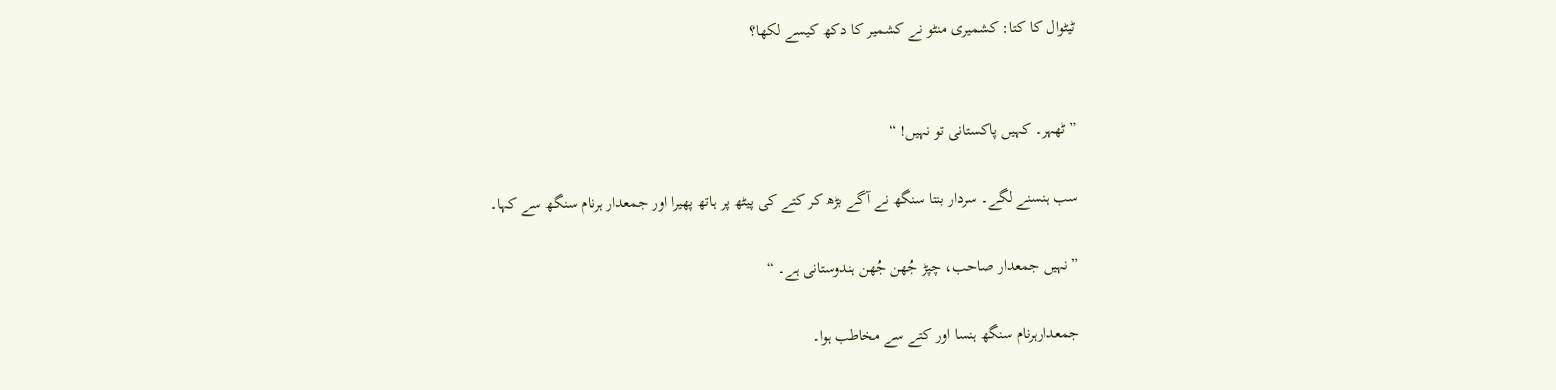ٹیٹوال کا کتا: کشمیری منٹو نے کشمیر کا دکھ کیسے لکھا؟


”ٹھہر۔ کہیں پاکستانی تو نہیں! “

سب ہنسنے لگے۔ سردار بنتا سنگھ نے آگے بڑھ کر کتے کی پیٹھ پر ہاتھ پھیرا اور جمعدار ہرنام سنگھ سے کہا۔

”نہیں جمعدار صاحب، چپڑ جُھن جُھن ہندوستانی ہے۔ “

جمعدارہرنام سنگھ ہنسا اور کتے سے مخاطب ہوا۔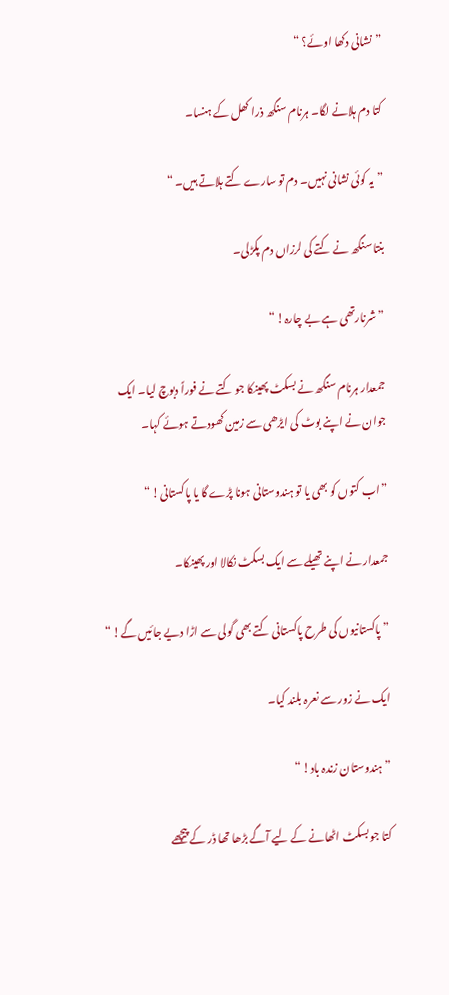”نشانی دکھا اوئے؟ “

کتا دم ہلانے لگا۔ ہرنام سنگھ ذرا کھل کے ہنسا۔

”یہ کوئی نشانی نہیں۔ دم تو سارے کتے ہلاتے ہیں۔ “

بنتا سنگھ نے کتے کی لرزاں دم پکڑلی۔

”شرنارتھی ہے بے چارہ! “

جمعدار ہرنام سنگھ نے بسکٹ پھینکا جو کتے نے فوراً دبوچ لیا۔ ایک جوان نے اپنے بوٹ کی ایڑھی سے زمین کھودتے ہوئے کہا۔

”اب کتوں کو بھی یا تو ہندوستانی ہونا پڑے گا یا پاکستانی! “

جمعدار نے اپنے تھیلے سے ایک بسکٹ نکالا اور پھینکا۔

”پاکستانیوں کی طرح پاکستانی کتے بھی گولی سے اڑا دیے جائیں گے! “

ایک نے زور سے نعرہ بلند کیا۔

”ہندوستان زندہ باد! “

کتا جو بسکٹ اٹھانے کے لیے آگے بڑھا تھا ڈر کے پیچھے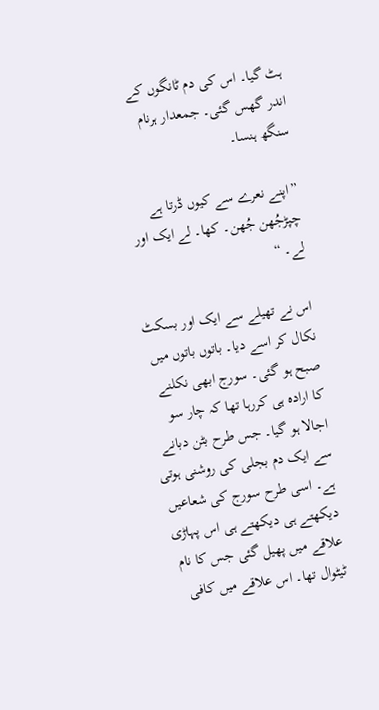ہٹ گیا۔ اس کی دم ٹانگوں کے اندر گھس گئی۔ جمعدار ہرنام سنگھ ہنسا۔

”اپنے نعرے سے کیوں ڈرتا ہے چپڑجُھن جُھن۔ کھا۔ لے ایک اور لے۔ “

اس نے تھیلے سے ایک اور بسکٹ نکال کر اسے دیا۔ باتوں باتوں میں صبح ہو گئی۔ سورج ابھی نکلنے کا ارادہ ہی کررہا تھا کہ چار سو اجالا ہو گیا۔ جس طرح بٹن دبانے سے ایک دم بجلی کی روشنی ہوتی ہے۔ اسی طرح سورج کی شعاعیں دیکھتے ہی دیکھتے ہی اس پہاڑی علاقے میں پھیل گئی جس کا نام ٹیٹوال تھا۔ اس علاقے میں کافی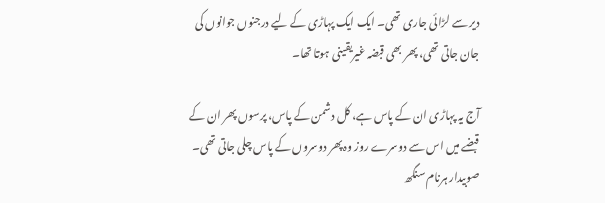دیر سے لڑائی جاری تھی۔ ایک ایک پہاڑی کے لیے درجنوں جوانوں کی جان جاتی تھی، پھر بھی قبضہ غیریقینی ہوتا تھا۔

آج یہ پہاڑی ان کے پاس ہے، کل دشمن کے پاس، پرسوں پھر ان کے قبضے میں اس سے دوسرے روز وہ پھر دوسروں کے پاس چلی جاتی تھی۔ صوبیدار ہرنام سنگھ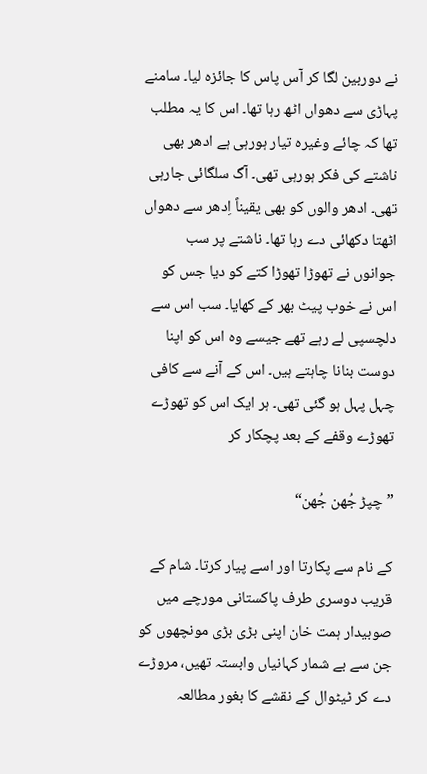نے دوربین لگا کر آس پاس کا جائزہ لیا۔ سامنے پہاڑی سے دھواں اٹھ رہا تھا۔ اس کا یہ مطلب تھا کہ چائے وغیرہ تیار ہورہی ہے ادھر بھی ناشتے کی فکر ہورہی تھی۔ آگ سلگائی جارہی تھی۔ ادھر والوں کو بھی یقیناً اِدھر سے دھواں اٹھتا دکھائی دے رہا تھا۔ ناشتے پر سب جوانوں نے تھوڑا تھوڑا کتے کو دیا جس کو اس نے خوب پیٹ بھر کے کھایا۔ سب اس سے دلچسپی لے رہے تھے جیسے وہ اس کو اپنا دوست بنانا چاہتے ہیں۔ اس کے آنے سے کافی چہل پہل ہو گئی تھی۔ ہر ایک اس کو تھوڑے تھوڑے وقفے کے بعد پچکار کر

”چپڑ جُھن جُھن“

کے نام سے پکارتا اور اسے پیار کرتا۔ شام کے قریب دوسری طرف پاکستانی مورچے میں صوبیدار ہمت خان اپنی بڑی بڑی مونچھوں کو جن سے بے شمار کہانیاں وابستہ تھیں، مروڑے دے کر ٹیٹوال کے نقشے کا بغور مطالعہ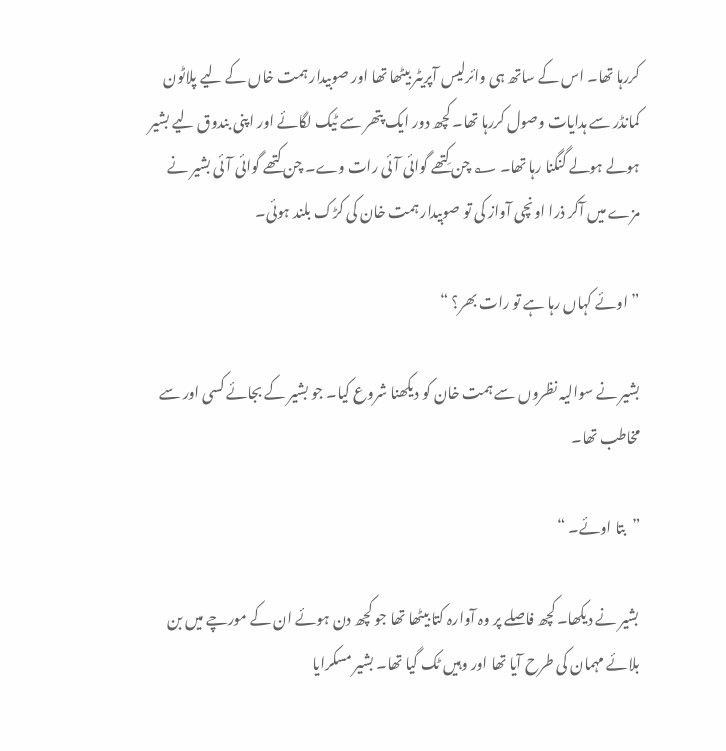کررہا تھا۔ اس کے ساتھ ہی وائرلیس آپریٹر بیٹھا تھا اور صوبیدار ہمت خاں کے لیے پلاٹون کمانڈر سے ہدایات وصول کررہا تھا۔ کچھ دور ایک پتھر سے ٹیک لگائے اور اپنی بندوق لیے بشیر ہولے ہولے گنگنا رہا تھا۔ ؂ چن کِتھے گوائی آئی رات وے۔ چن کتھے گوائی آئی بشیر نے مزے میں آکر ذرا اونچی آواز کی تو صوبیدار ہمت خان کی کڑک بلند ہوئی۔

”اوئے کہاں رہا ہے تو رات بھر؟ “

بشیر نے سوالیہ نظروں سے ہمت خان کو دیکھنا شروع کیا۔ جو بشیر کے بجائے کسی اور سے مخاطب تھا۔

”بتا اوئے۔ “

بشیر نے دیکھا۔ کچھ فاصلے پر وہ آوارہ کتا بیٹھا تھا جو کچھ دن ہوئے ان کے مورچے میں بن بلائے مہمان کی طرح آیا تھا اور وہیں ٹک گیا تھا۔ بشیر مسکرایا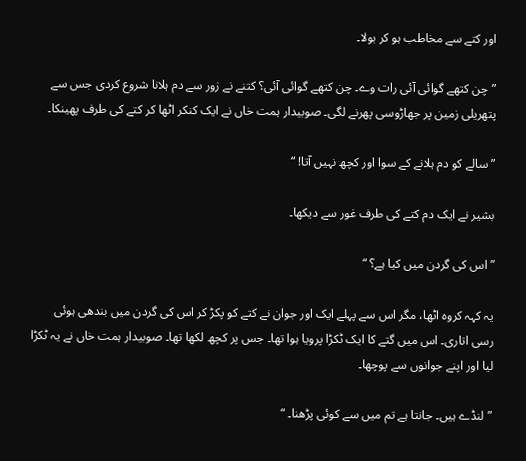اور کتے سے مخاطب ہو کر بولا۔

”چن کتھے گوائی آئی رات وے۔ چن کتھے گوائی آئی؟ کتنے نے زور سے دم ہلانا شروع کردی جس سے پتھریلی زمین پر جھاڑوسی پھرنے لگی۔ صوبیدار ہمت خاں نے ایک کنکر اٹھا کر کتے کی طرف پھینکا۔

”سالے کو دم ہلانے کے سوا اور کچھ نہیں آتا! “

بشیر نے ایک دم کتے کی طرف غور سے دیکھا۔

”اس کی گردن میں کیا ہے؟ “

یہ کہہ کروہ اٹھا، مگر اس سے پہلے ایک اور جوان نے کتے کو پکڑ کر اس کی گردن میں بندھی ہوئی رسی اتاری۔ اس میں گتے کا ایک ٹکڑا پرویا ہوا تھا۔ جس پر کچھ لکھا تھا۔ صوبیدار ہمت خاں نے یہ ٹکڑا لیا اور اپنے جوانوں سے پوچھا۔

”لنڈے ہیں۔ جانتا ہے تم میں سے کوئی پڑھنا۔ “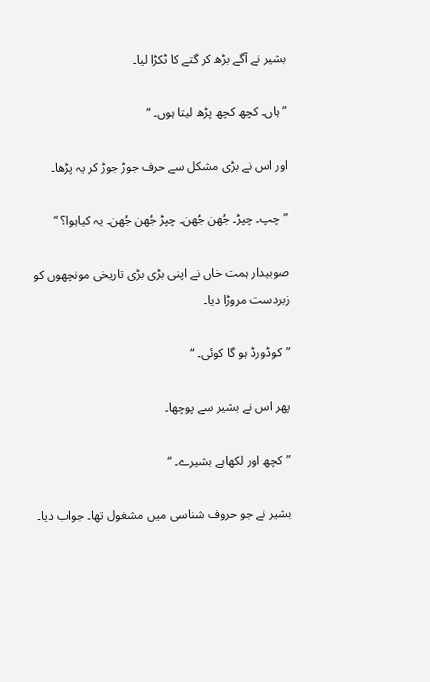بشیر نے آگے بڑھ کر گتے کا ٹکڑا لیا۔

”ہاں۔ کچھ کچھ پڑھ لیتا ہوں۔ “

اور اس نے بڑی مشکل سے حرف جوڑ جوڑ کر یہ پڑھا۔

”چپ۔ چپڑ۔ جُھن جُھن۔ چپڑ جُھن جُھن۔ یہ کیاہوا؟ “

صوبیدار ہمت خاں نے اپنی بڑی بڑی تاریخی مونچھوں کو زبردست مروڑا دیا۔

”کوڈورڈ ہو گا کوئی۔ “

پھر اس نے بشیر سے پوچھا۔

”کچھ اور لکھاہے بشیرے۔ “

بشیر نے جو حروف شناسی میں مشغول تھا۔ جواب دیا۔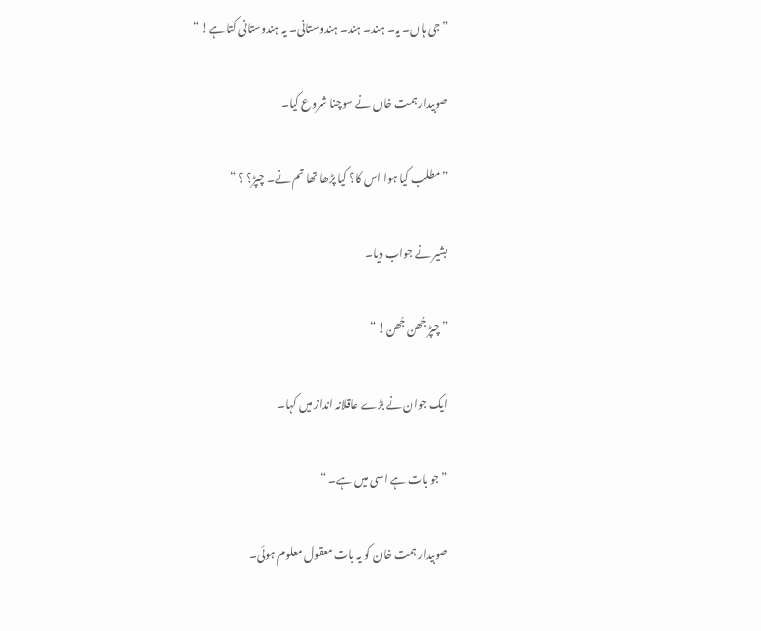”جی ہاں۔ یہ۔ ہند۔ ہند۔ ہندوستانی۔ یہ ہندوستانی کتا ہے! “

صوبیدار ہمت خاں نے سوچنا شروع کیا۔

”مطلب کیا ہوا اس کا؟ کیا پڑھا تھا تم نے۔ چپڑ؟ ؟ “

بشیر نے جواب دیا۔

”چپڑ جُھن جُھن! “

ایک جوان نے بڑے عاقلانہ انداز میں کہا۔

”جو بات ہے اسی میں ہے۔ “

صوبیدار ہمت خان کو یہ بات معقول معلوم ہوئی۔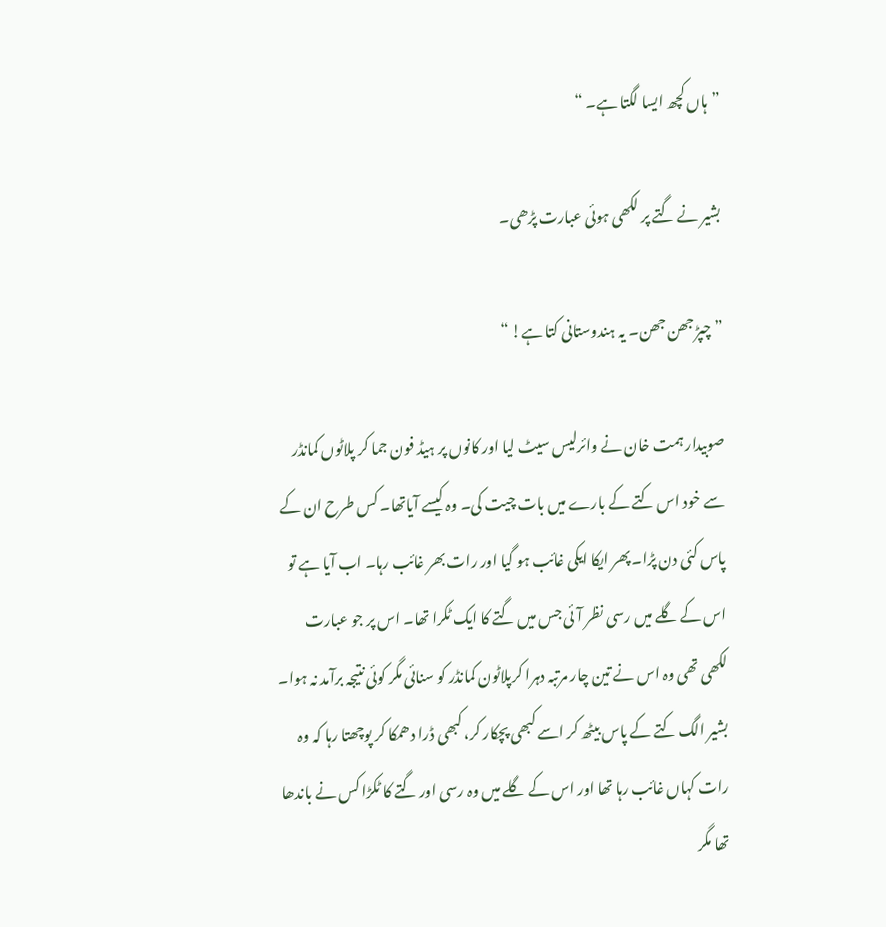”ہاں کچھ ایسا لگتا ہے۔ “

بشیر نے گتے پر لکھی ہوئی عبارت پڑھی۔

”چپڑ جھن جھن۔ یہ ہندوستانی کتا ہے! “

صوبیدار ہمت خان نے وائرلیس سیٹ لیا اور کانوں پر ہیڈ فون جما کر پلاٹوں کمانڈر سے خود اس کتے کے بارے میں بات چیت کی۔ وہ کیسے آیاتھا۔ کس طرح ان کے پاس کئی دن پڑا۔ پھر ایکا ایکی غائب ہو گیا اور رات بھر غائب رہا۔ اب آیا ہے تو اس کے گلے میں رسی نظر آئی جس میں گتے کا ایک ٹکرا تھا۔ اس پر جو عبارت لکھی تھی وہ اس نے تین چار مرتبہ دہرا کرپلاٹون کمانڈر کو سنائی مگر کوئی نتیجہ برآمد نہ ہوا۔ بشیر الگ کتے کے پاس بیٹھ کر اسے کبھی پچکار کر، کبھی ڈرا دھمکا کر پوچھتا رہا کہ وہ رات کہاں غائب رہا تھا اور اس کے گلے میں وہ رسی اور گتے کا ٹکڑا کس نے باندھا تھا مگر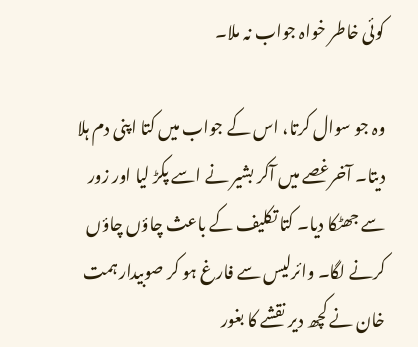کوئی خاطر خواہ جواب نہ ملا۔

وہ جو سوال کرتا، اس کے جواب میں کتا اپنی دم ہلا دیتا۔ آخرغصے میں آکر بشیر نے اسے پکڑ لیا اور زور سے جھٹکا دیا۔ کتا تکلیف کے باعث چاؤں چاؤں کرنے لگا۔ وائرلیس سے فارغ ہو کر صوبیدار ہمت خان نے کچھ دیر نقشے کا بغور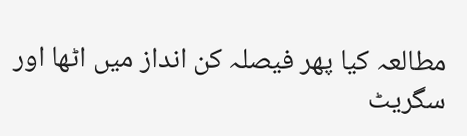مطالعہ کیا پھر فیصلہ کن انداز میں اٹھا اور سگریٹ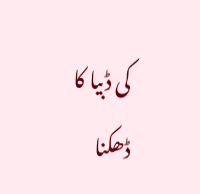کی ڈبیا کا ڈھکنا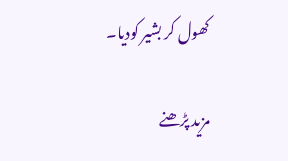کھول کر بشیر کودیا۔

مزید پڑھنے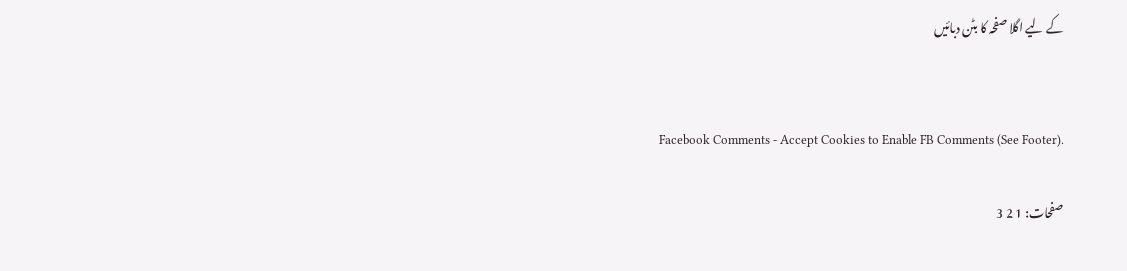کے لیے اگلا صفحہ کا بٹن دبائیں


Facebook Comments - Accept Cookies to Enable FB Comments (See Footer).

صفحات: 1 2 3